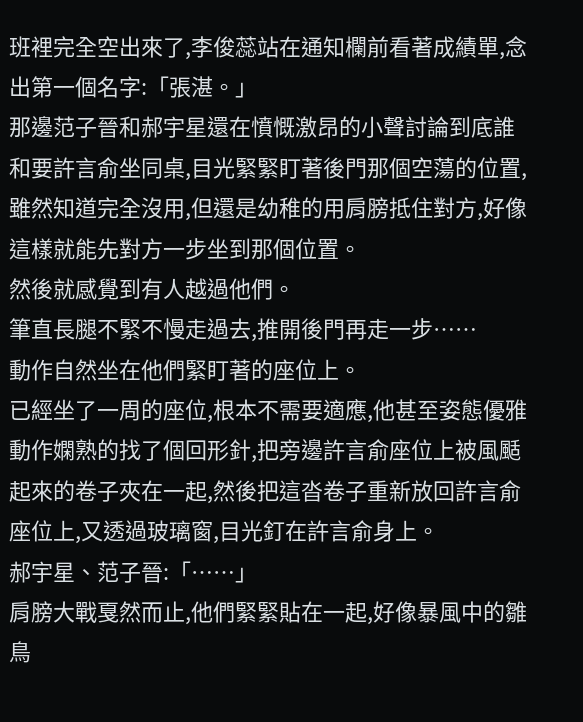班裡完全空出來了,李俊蕊站在通知欄前看著成績單,念出第一個名字:「張湛。」
那邊范子晉和郝宇星還在憤慨激昂的小聲討論到底誰和要許言俞坐同桌,目光緊緊盯著後門那個空蕩的位置,雖然知道完全沒用,但還是幼稚的用肩膀抵住對方,好像這樣就能先對方一步坐到那個位置。
然後就感覺到有人越過他們。
筆直長腿不緊不慢走過去,推開後門再走一步……
動作自然坐在他們緊盯著的座位上。
已經坐了一周的座位,根本不需要適應,他甚至姿態優雅動作嫻熟的找了個回形針,把旁邊許言俞座位上被風颳起來的卷子夾在一起,然後把這沓卷子重新放回許言俞座位上,又透過玻璃窗,目光釘在許言俞身上。
郝宇星、范子晉:「……」
肩膀大戰戛然而止,他們緊緊貼在一起,好像暴風中的雛鳥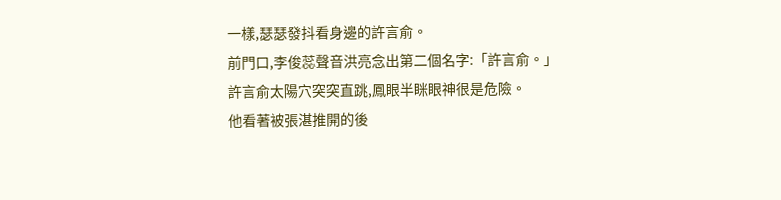一樣,瑟瑟發抖看身邊的許言俞。
前門口,李俊蕊聲音洪亮念出第二個名字:「許言俞。」
許言俞太陽穴突突直跳,鳳眼半眯眼神很是危險。
他看著被張湛推開的後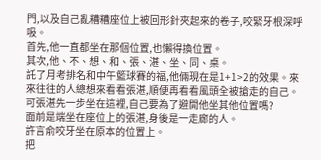門,以及自己亂糟糟座位上被回形針夾起來的卷子,咬緊牙根深呼吸。
首先,他一直都坐在那個位置,也懶得換位置。
其次,他、不、想、和、張、湛、坐、同、桌。
託了月考排名和中午籃球賽的福,他倆現在是1+1>2的效果。來來往往的人總想來看看張湛,順便再看看風頭全被搶走的自己。
可張湛先一步坐在這裡,自己要為了避開他坐其他位置嗎?
面前是端坐在座位上的張湛,身後是一走廊的人。
許言俞咬牙坐在原本的位置上。
把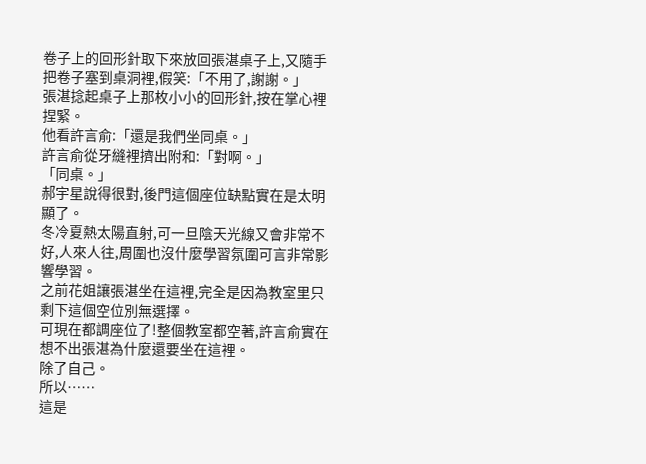卷子上的回形針取下來放回張湛桌子上,又隨手把卷子塞到桌洞裡,假笑:「不用了,謝謝。」
張湛捻起桌子上那枚小小的回形針,按在掌心裡捏緊。
他看許言俞:「還是我們坐同桌。」
許言俞從牙縫裡擠出附和:「對啊。」
「同桌。」
郝宇星說得很對,後門這個座位缺點實在是太明顯了。
冬冷夏熱太陽直射,可一旦陰天光線又會非常不好,人來人往,周圍也沒什麼學習氛圍可言非常影響學習。
之前花姐讓張湛坐在這裡,完全是因為教室里只剩下這個空位別無選擇。
可現在都調座位了!整個教室都空著,許言俞實在想不出張湛為什麼還要坐在這裡。
除了自己。
所以……
這是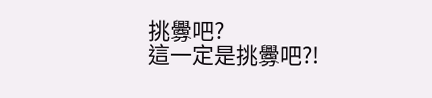挑釁吧?
這一定是挑釁吧?!